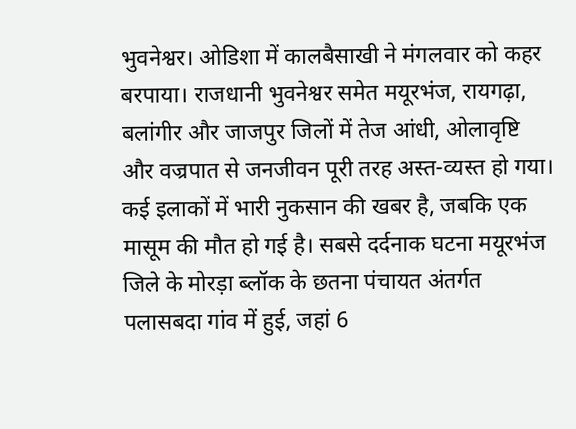भुवनेश्वर। ओडिशा में कालबैसाखी ने मंगलवार को कहर बरपाया। राजधानी भुवनेश्वर समेत मयूरभंज, रायगढ़ा, बलांगीर और जाजपुर जिलों में तेज आंधी, ओलावृष्टि और वज्रपात से जनजीवन पूरी तरह अस्त-व्यस्त हो गया। कई इलाकों में भारी नुकसान की खबर है, जबकि एक मासूम की मौत हो गई है। सबसे दर्दनाक घटना मयूरभंज जिले के मोरड़ा ब्लॉक के छतना पंचायत अंतर्गत पलासबदा गांव में हुई, जहां 6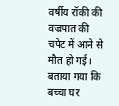वर्षीय रॉकी की वज्रपात की चपेट में आने से मौत हो गई।
बताया गया कि बच्चा घर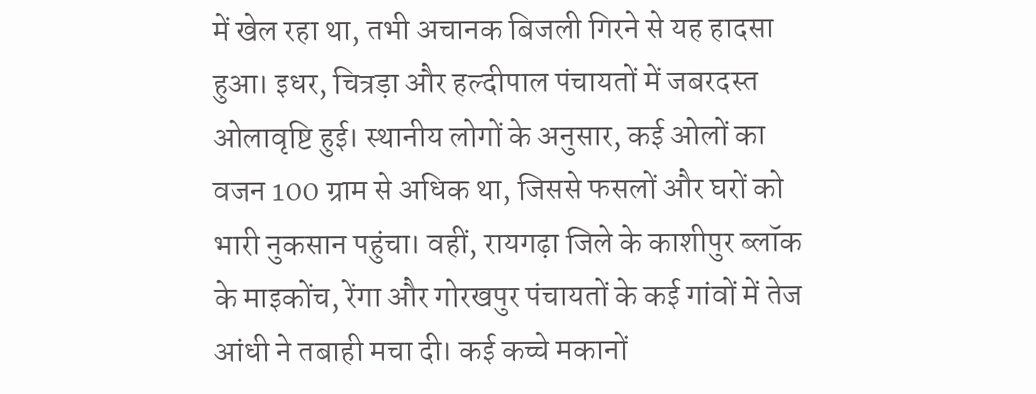में खेल रहा था, तभी अचानक बिजली गिरने से यह हादसा हुआ। इधर, चित्रड़ा और हल्दीपाल पंचायतों में जबरदस्त ओलावृष्टि हुई। स्थानीय लोगों के अनुसार, कई ओलों का वजन 100 ग्राम से अधिक था, जिससे फसलों और घरों को भारी नुकसान पहुंचा। वहीं, रायगढ़ा जिले के काशीपुर ब्लॉक के माइकोंच, रेंगा और गोरखपुर पंचायतों के कई गांवों में तेज आंधी ने तबाही मचा दी। कई कच्चे मकानों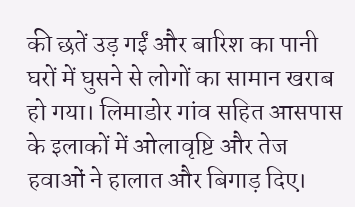की छतें उड़ गईं और बारिश का पानी घरों में घुसने से लोगों का सामान खराब हो गया। लिमाडोर गांव सहित आसपास के इलाकों में ओलावृष्टि और तेज हवाओं ने हालात और बिगाड़ दिए।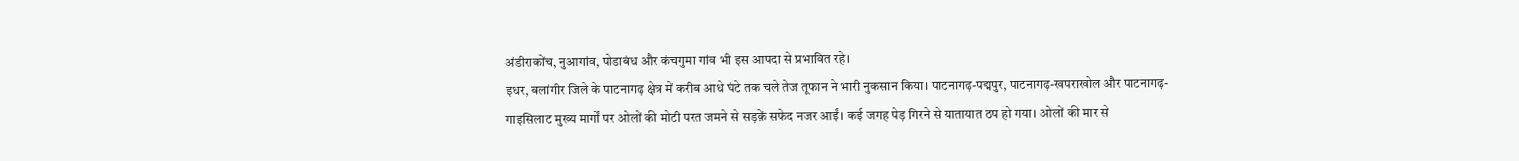अंडीराकोंच, नुआगांव, पोडाबंध और कंचगुमा गांव भी इस आपदा से प्रभावित रहे।
इधर, बलांगीर जिले के पाटनागढ़ क्षेत्र में करीब आधे घंटे तक चले तेज तूफान ने भारी नुकसान किया। पाटनागढ़-पद्मपुर, पाटनागढ़-खपराखोल और पाटनागढ़-गाइसिलाट मुख्य मार्गों पर ओलों की मोटी परत जमने से सड़क़ें सफेद नजर आईं। कई जगह पेड़ गिरने से यातायात ठप हो गया। ओलों की मार से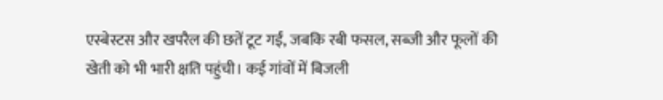एस्बेस्टस और खपरैल की छतें टूट गईं, जबकि रबी फसल, सब्जी और फूलों की खेती को भी भारी क्षति पहुंची। कई गांवों में बिजली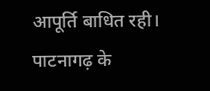आपूर्ति बाधित रही। पाटनागढ़ के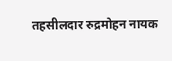तहसीलदार रुद्रमोहन नायक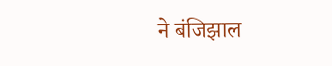ने बंजिझाल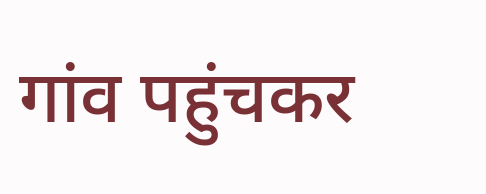गांव पहुंचकर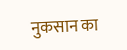नुकसान का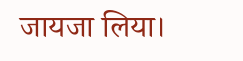जायजा लिया।